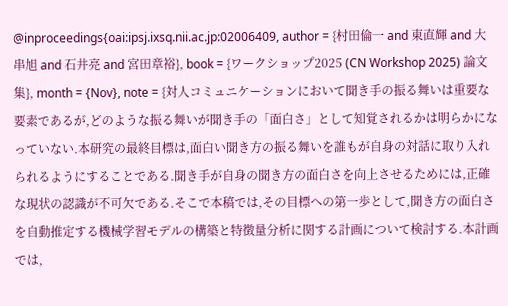@inproceedings{oai:ipsj.ixsq.nii.ac.jp:02006409, author = {村田倫一 and 東直輝 and 大串旭 and 石井亮 and 宮田章裕}, book = {ワークショップ2025 (CN Workshop 2025) 論文集}, month = {Nov}, note = {対人コミュニケーションにおいて聞き手の振る舞いは重要な要素であるが,どのような振る舞いが聞き手の「面白さ」として知覚されるかは明らかになっていない.本研究の最終目標は,面白い聞き方の振る舞いを誰もが自身の対話に取り入れられるようにすることである.聞き手が自身の聞き方の面白さを向上させるためには,正確な現状の認識が不可欠である.そこで本稿では,その目標への第一歩として,聞き方の面白さを自動推定する機械学習モデルの構築と特徴量分析に関する計画について検討する.本計画では,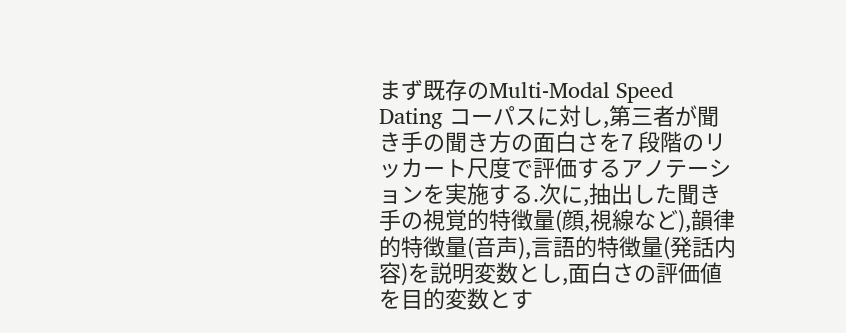まず既存のMulti-Modal Speed Dating コーパスに対し,第三者が聞き手の聞き方の面白さを7 段階のリッカート尺度で評価するアノテーションを実施する.次に,抽出した聞き手の視覚的特徴量(顔,視線など),韻律的特徴量(音声),言語的特徴量(発話内容)を説明変数とし,面白さの評価値を目的変数とす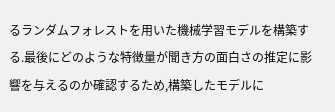るランダムフォレストを用いた機械学習モデルを構築する.最後にどのような特徴量が聞き方の面白さの推定に影響を与えるのか確認するため,構築したモデルに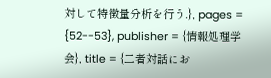対して特徴量分析を行う.}, pages = {52--53}, publisher = {情報処理学会}, title = {二者対話にお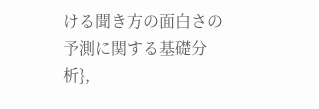ける聞き方の面白さの予測に関する基礎分析},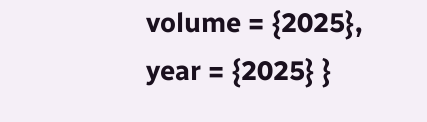volume = {2025}, year = {2025} }